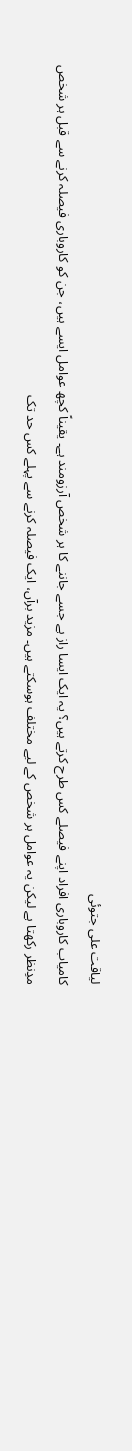لیاقت علی جتوئی
کامیاب کاروباری افراد اپنے فیصلے کس طرح کرتے ہیں؟ یہ ایک ایسا راز ہے جسے جاننے کا ہر شخص آرزومند ہے۔ یقیناً کچھ عوامل ایسے ہیں، جن کو کاروباری فیصلہ کرنے سے قبل ہر شخص مدِنظر رکھتا ہے لیکن یہ عوامل ہر شخص کے لیے مختلف ہوسکتے ہیں۔ مزید برآں، ایک فیصلہ کرنے سے پہلے کس حد تک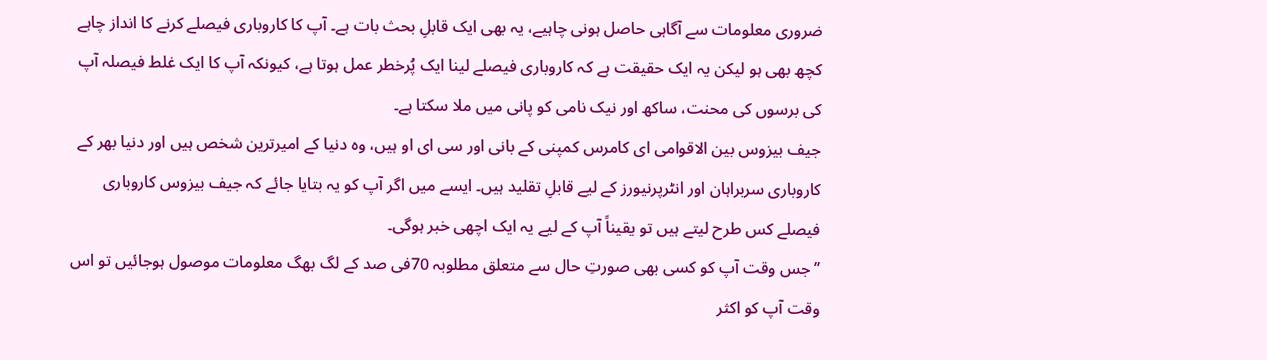ضروری معلومات سے آگاہی حاصل ہونی چاہیے، یہ بھی ایک قابلِ بحث بات ہے۔ آپ کا کاروباری فیصلے کرنے کا انداز چاہے کچھ بھی ہو لیکن یہ ایک حقیقت ہے کہ کاروباری فیصلے لینا ایک پُرخطر عمل ہوتا ہے، کیونکہ آپ کا ایک غلط فیصلہ آپ کی برسوں کی محنت، ساکھ اور نیک نامی کو پانی میں ملا سکتا ہے۔
جیف بیزوس بین الاقوامی ای کامرس کمپنی کے بانی اور سی ای او ہیں، وہ دنیا کے امیرترین شخص ہیں اور دنیا بھر کے کاروباری سربراہان اور انٹرپرنیورز کے لیے قابلِ تقلید ہیں۔ ایسے میں اگر آپ کو یہ بتایا جائے کہ جیف بیزوس کاروباری فیصلے کس طرح لیتے ہیں تو یقیناً آپ کے لیے یہ ایک اچھی خبر ہوگی۔
’’جس وقت آپ کو کسی بھی صورتِ حال سے متعلق مطلوبہ 70فی صد کے لگ بھگ معلومات موصول ہوجائیں تو اس وقت آپ کو اکثر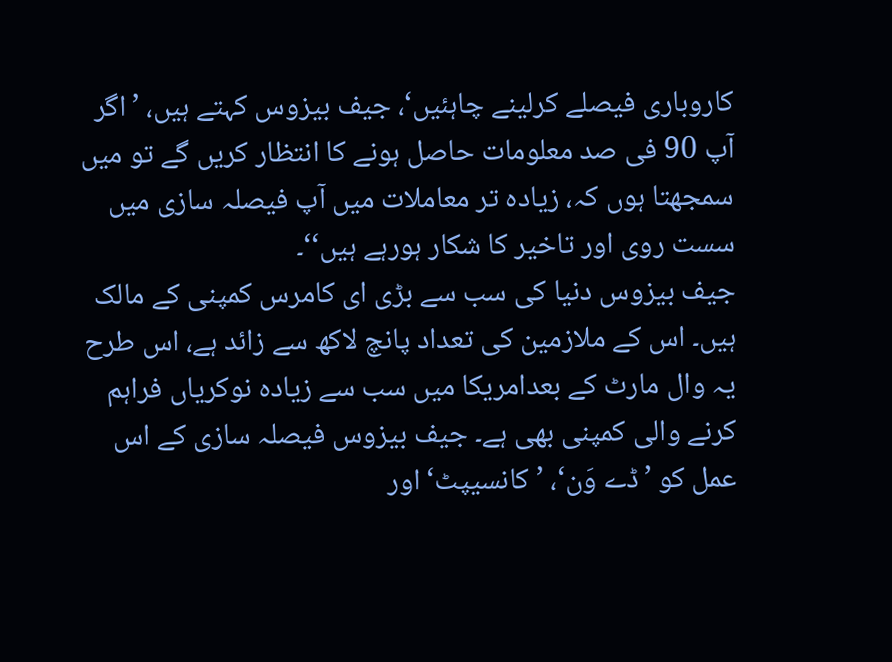کاروباری فیصلے کرلینے چاہئیں‘، جیف بیزوس کہتے ہیں، ’اگر آپ 90 فی صد معلومات حاصل ہونے کا انتظار کریں گے تو میں سمجھتا ہوں کہ، زیادہ تر معاملات میں آپ فیصلہ سازی میں سست روی اور تاخیر کا شکار ہورہے ہیں‘‘۔
جیف بیزوس دنیا کی سب سے بڑی ای کامرس کمپنی کے مالک ہیں۔ اس کے ملازمین کی تعداد پانچ لاکھ سے زائد ہے، اس طرح یہ وال مارٹ کے بعدامریکا میں سب سے زیادہ نوکریاں فراہم کرنے والی کمپنی بھی ہے۔ جیف بیزوس فیصلہ سازی کے اس عمل کو ’ڈے وَن‘، ’کانسیپٹ‘ اور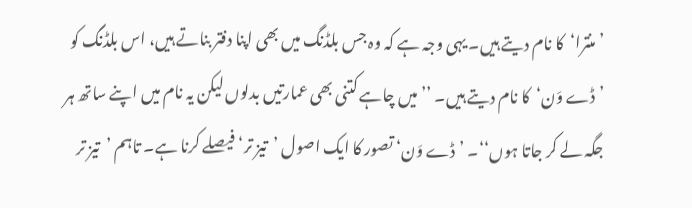’منترا‘کا نام دیتے ہیں۔ یہی وجہ ہے کہ وہ جس بلڈنگ میں بھی اپنا دفتر بناتے ہیں، اس بلڈنگ کو ’ڈے وَن‘کا نام دیتے ہیں۔ ’’میں چاہے کتنی بھی عمارتیں بدلوں لیکن یہ نام میں اپنے ساتھ ہر جگہ لے کر جاتا ہوں‘‘۔ ’ڈے وَن‘ تصور کا ایک اصول ’تیز تر‘ فیصلے کرنا ہے۔ تاہم ’تیز تر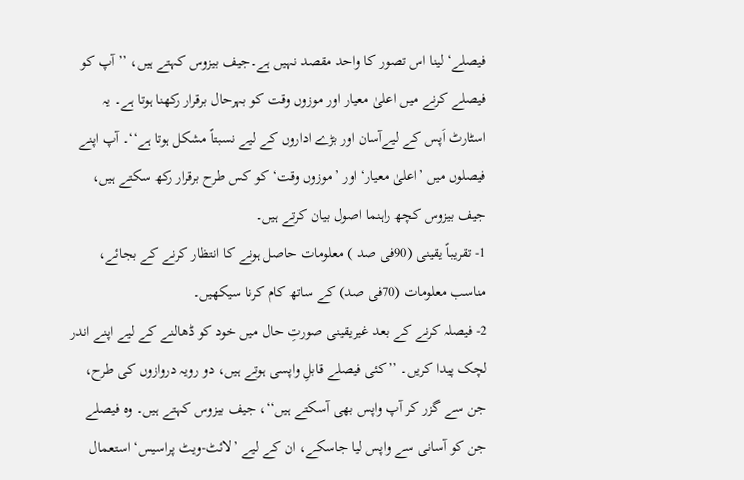فیصلے‘ لینا اس تصور کا واحد مقصد نہیں ہے۔جیف بیزوس کہتے ہیں، ’’آپ کو فیصلے کرنے میں اعلیٰ معیار اور موزوں وقت کو بہرحال برقرار رکھنا ہوتا ہے۔ یہ اسٹارٹ اَپس کے لیےآسان اور بڑے اداروں کے لیے نسبتاً مشکل ہوتا ہے‘‘۔ آپ اپنے فیصلوں میں ’اعلیٰ معیار‘ اور ’موزوں وقت‘ کو کس طرح برقرار رکھ سکتے ہیں، جیف بیزوس کچھ راہنما اصول بیان کرتے ہیں۔
1- تقریباً یقینی (90فی صد ) معلومات حاصل ہونے کا انتظار کرنے کے بجائے، مناسب معلومات (70فی صد) کے ساتھ کام کرنا سیکھیں۔
2- فیصلہ کرنے کے بعد غیریقینی صورتِ حال میں خود کو ڈھالنے کے لیے اپنے اندر لچک پیدا کریں۔ ’’کئی فیصلے قابلِ واپسی ہوتے ہیں، دو رویہ دروازوں کی طرح، جن سے گزر کر آپ واپس بھی آسکتے ہیں‘‘، جیف بیزوس کہتے ہیں۔ وہ فیصلے جن کو آسانی سے واپس لیا جاسکے، ان کے لیے ’لائٹ-ویٹ پراسیس‘ استعمال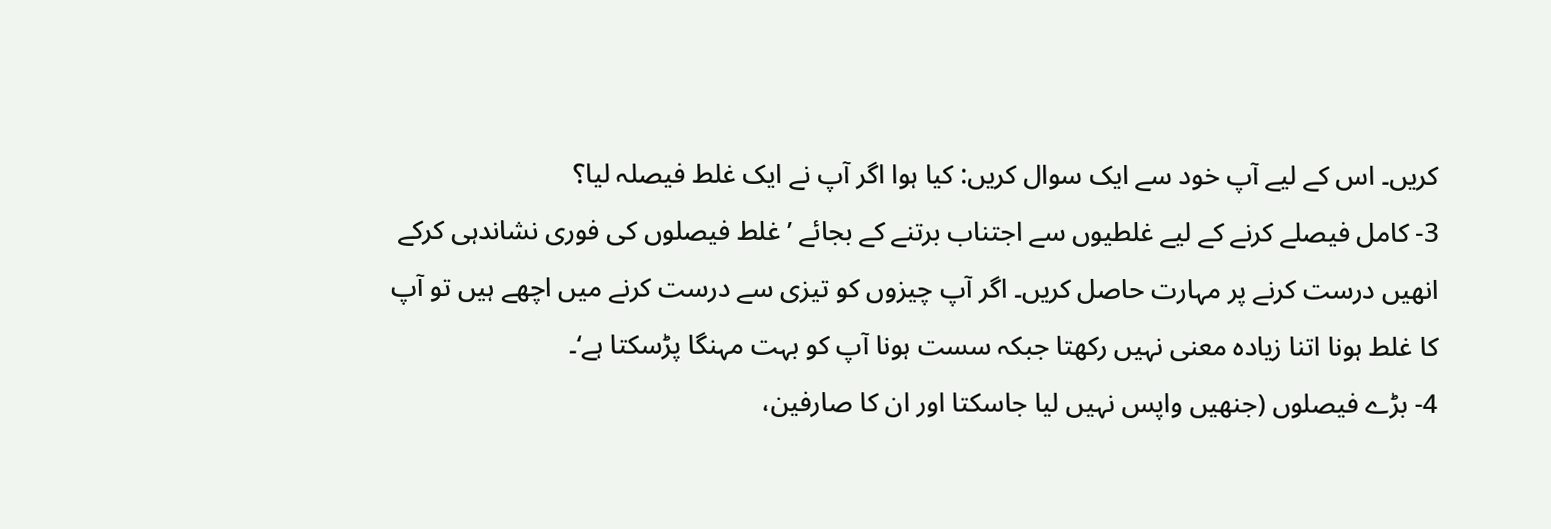کریں۔ اس کے لیے آپ خود سے ایک سوال کریں: کیا ہوا اگر آپ نے ایک غلط فیصلہ لیا؟
3- کامل فیصلے کرنے کے لیے غلطیوں سے اجتناب برتنے کے بجائے ’غلط فیصلوں کی فوری نشاندہی کرکے انھیں درست کرنے پر مہارت حاصل کریں۔ اگر آپ چیزوں کو تیزی سے درست کرنے میں اچھے ہیں تو آپ کا غلط ہونا اتنا زیادہ معنی نہیں رکھتا جبکہ سست ہونا آپ کو بہت مہنگا پڑسکتا ہے‘۔
4- بڑے فیصلوں (جنھیں واپس نہیں لیا جاسکتا اور ان کا صارفین،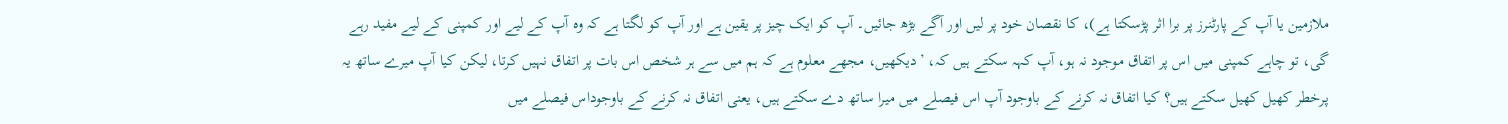ملازمین یا آپ کے پارٹنرز پر برا اثر پڑسکتا ہے)، کا نقصان خود پر لیں اور آگے بڑھ جائیں۔ آپ کو ایک چیز پر یقین ہے اور آپ کو لگتا ہے کہ وہ آپ کے لیے اور کمپنی کے لیے مفید رہے گی، تو چاہے کمپنی میں اس پر اتفاق موجود نہ ہو، آپ کہہ سکتے ہیں کہ، ’دیکھیں، مجھے معلوم ہے کہ ہم میں سے ہر شخص اس بات پر اتفاق نہیں کرتا، لیکن کیا آپ میرے ساتھ یہ پرخطر کھیل کھیل سکتے ہیں؟ کیا اتفاق نہ کرنے کے باوجود آپ اس فیصلے میں میرا ساتھ دے سکتے ہیں، یعنی اتفاق نہ کرنے کے باوجوداس فیصلے میں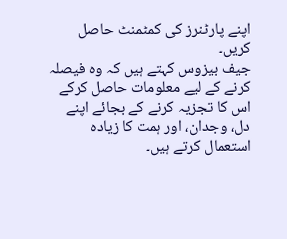اپنے پارٹنرز کی کمٹمنٹ حاصل کریں۔
جیف بیزوس کہتے ہیں کہ وہ فیصلہ کرنے کے لیے معلومات حاصل کرکے اس کا تجزیہ کرنے کے بجائے اپنے دل، وجدان، اور ہمت کا زیادہ استعمال کرتے ہیں۔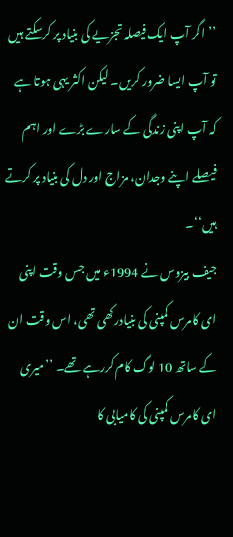’’اگر آپ ایک فیصلہ تجزیے کی بنیاد پر کرسکتے ہیں تو آپ ایسا ضرور کریں۔ لیکن اکثر یہی ہوتا ہے کہ آپ اپنی زندگی کے سارے بڑے اور اہم فیصلے اپنے وجدان، مزاج اور دل کی بنیاد پر کرتے ہیں‘‘۔
جیف بیزوس نے 1994ء میں جس وقت اپنی ای کامرس کمپنی کی بنیادرکھی تھی، اس وقت ان کے ساتھ 10 لوگ کام کررہے تھے۔ ’’میری ای کامرس کمپنی کی کامیابی کا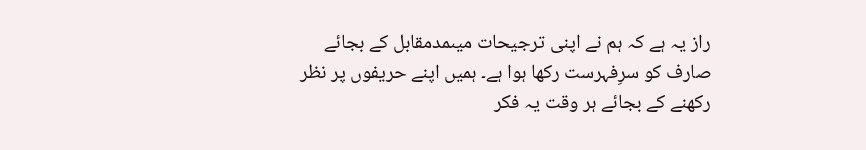راز یہ ہے کہ ہم نے اپنی ترجیحات میںمدمقابل کے بجائے صارف کو سرِفہرست رکھا ہوا ہے۔ ہمیں اپنے حریفوں پر نظر رکھنے کے بجائے ہر وقت یہ فکر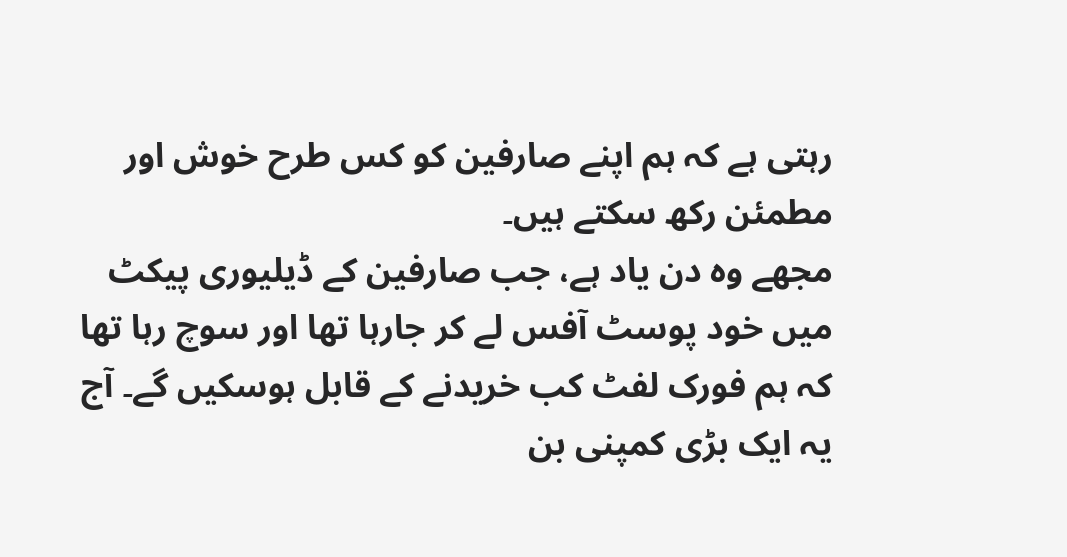رہتی ہے کہ ہم اپنے صارفین کو کس طرح خوش اور مطمئن رکھ سکتے ہیں۔
مجھے وہ دن یاد ہے، جب صارفین کے ڈیلیوری پیکٹ میں خود پوسٹ آفس لے کر جارہا تھا اور سوچ رہا تھا کہ ہم فورک لفٹ کب خریدنے کے قابل ہوسکیں گے۔ آج یہ ایک بڑی کمپنی بن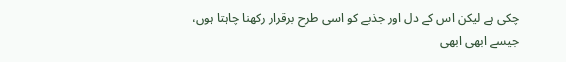چکی ہے لیکن اس کے دل اور جذبے کو اسی طرح برقرار رکھنا چاہتا ہوں، جیسے ابھی ابھی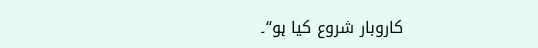کاروبار شروع کیا ہو‘‘۔